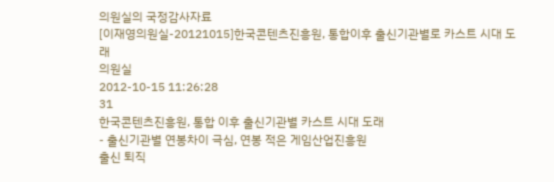의원실의 국정감사자료
[이재영의원실-20121015]한국콘텐츠진흥원, 통합이후 출신기관별로 카스트 시대 도래
의원실
2012-10-15 11:26:28
31
한국콘텐츠진흥원, 통합 이후 출신기관별 카스트 시대 도래
- 출신기관별 연봉차이 극심, 연봉 적은 게임산업진흥원
출신 퇴직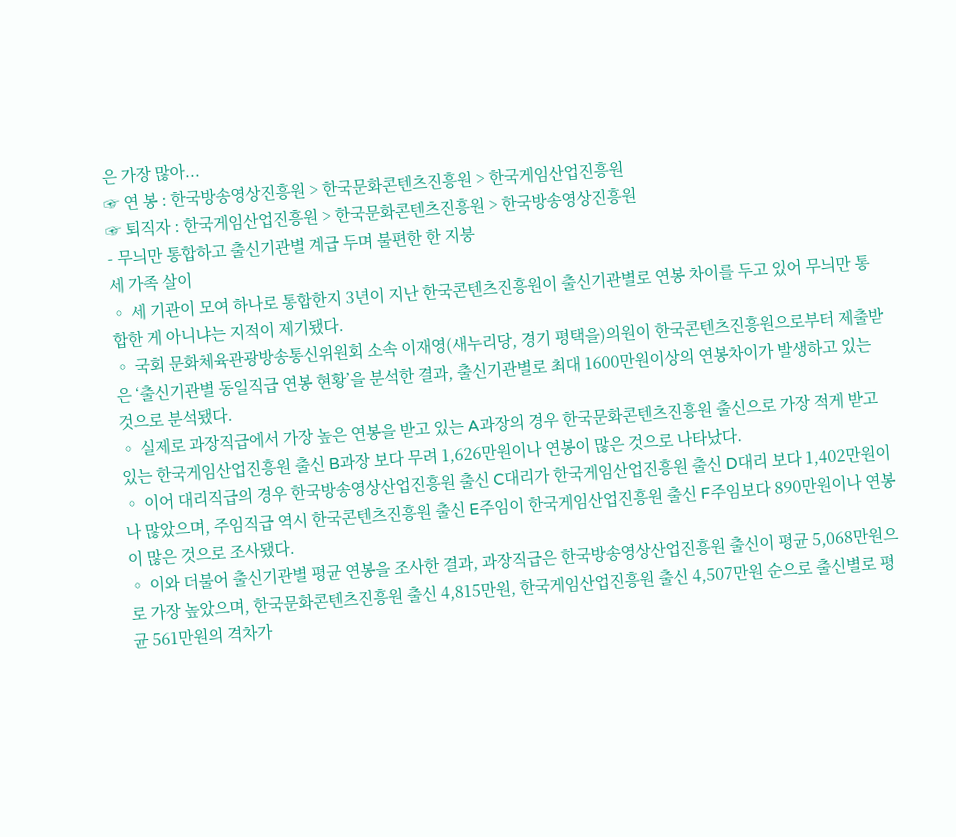은 가장 많아...
☞ 연 봉 : 한국방송영상진흥원 > 한국문화콘텐츠진흥원 > 한국게임산업진흥원
☞ 퇴직자 : 한국게임산업진흥원 > 한국문화콘텐츠진흥원 > 한국방송영상진흥원
- 무늬만 통합하고 출신기관별 계급 두며 불편한 한 지붕
세 가족 살이
◦ 세 기관이 모여 하나로 통합한지 3년이 지난 한국콘텐츠진흥원이 출신기관별로 연봉 차이를 두고 있어 무늬만 통합한 게 아니냐는 지적이 제기됐다.
◦ 국회 문화체육관광방송통신위원회 소속 이재영(새누리당, 경기 평택을)의원이 한국콘텐츠진흥원으로부터 제출받은 ‘출신기관별 동일직급 연봉 현황’을 분석한 결과, 출신기관별로 최대 1600만원이상의 연봉차이가 발생하고 있는 것으로 분석됐다.
◦ 실제로 과장직급에서 가장 높은 연봉을 받고 있는 A과장의 경우 한국문화콘텐츠진흥원 출신으로 가장 적게 받고 있는 한국게임산업진흥원 출신 B과장 보다 무려 1,626만원이나 연봉이 많은 것으로 나타났다.
◦ 이어 대리직급의 경우 한국방송영상산업진흥원 출신 C대리가 한국게임산업진흥원 출신 D대리 보다 1,402만원이나 많았으며, 주임직급 역시 한국콘텐츠진흥원 출신 E주임이 한국게임산업진흥원 출신 F주임보다 890만원이나 연봉이 많은 것으로 조사됐다.
◦ 이와 더불어 출신기관별 평균 연봉을 조사한 결과, 과장직급은 한국방송영상산업진흥원 출신이 평균 5,068만원으로 가장 높았으며, 한국문화콘텐츠진흥원 출신 4,815만원, 한국게임산업진흥원 출신 4,507만원 순으로 출신별로 평균 561만원의 격차가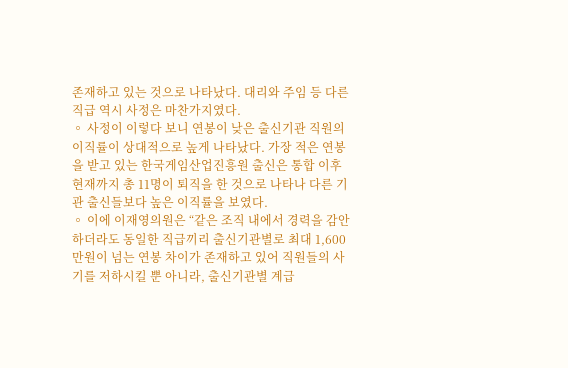존재하고 있는 것으로 나타났다. 대리와 주임 등 다른 직급 역시 사정은 마찬가지였다.
◦ 사정이 이렇다 보니 연봉이 낮은 출신기관 직원의 이직률이 상대적으로 높게 나타났다. 가장 적은 연봉을 받고 있는 한국게임산업진흥원 출신은 통합 이후 현재까지 총 11명이 퇴직을 한 것으로 나타나 다른 기관 출신들보다 높은 이직률을 보였다.
◦ 이에 이재영의원은 “같은 조직 내에서 경력을 감안하더라도 동일한 직급끼리 출신기관별로 최대 1,600만원이 넘는 연봉 차이가 존재하고 있어 직원들의 사기를 저하시킬 뿐 아니라, 출신기관별 계급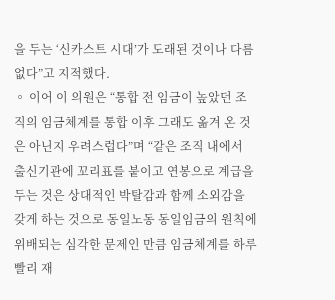을 두는 ‘신카스트 시대’가 도래된 것이나 다름없다”고 지적했다.
◦ 이어 이 의원은 “통합 전 임금이 높았던 조직의 임금체계를 통합 이후 그래도 옮겨 온 것은 아닌지 우려스럽다”며 “같은 조직 내에서 출신기관에 꼬리표를 붙이고 연봉으로 계급을 두는 것은 상대적인 박탈감과 함께 소외감을 갖게 하는 것으로 동일노동 동일임금의 원칙에 위배되는 심각한 문제인 만큼 임금체계를 하루빨리 재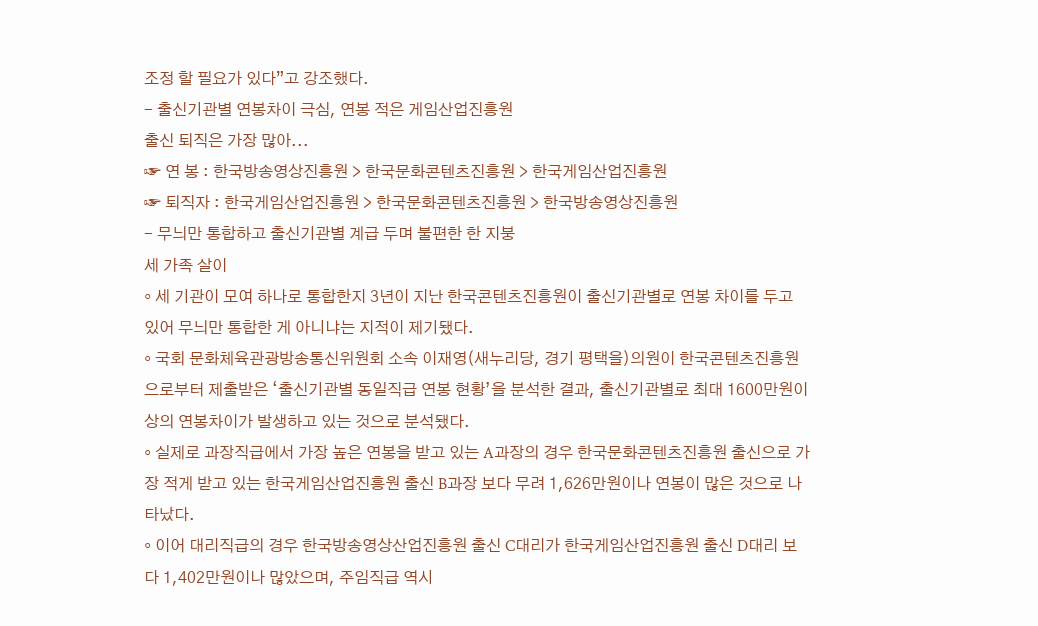조정 할 필요가 있다”고 강조했다.
- 출신기관별 연봉차이 극심, 연봉 적은 게임산업진흥원
출신 퇴직은 가장 많아...
☞ 연 봉 : 한국방송영상진흥원 > 한국문화콘텐츠진흥원 > 한국게임산업진흥원
☞ 퇴직자 : 한국게임산업진흥원 > 한국문화콘텐츠진흥원 > 한국방송영상진흥원
- 무늬만 통합하고 출신기관별 계급 두며 불편한 한 지붕
세 가족 살이
◦ 세 기관이 모여 하나로 통합한지 3년이 지난 한국콘텐츠진흥원이 출신기관별로 연봉 차이를 두고 있어 무늬만 통합한 게 아니냐는 지적이 제기됐다.
◦ 국회 문화체육관광방송통신위원회 소속 이재영(새누리당, 경기 평택을)의원이 한국콘텐츠진흥원으로부터 제출받은 ‘출신기관별 동일직급 연봉 현황’을 분석한 결과, 출신기관별로 최대 1600만원이상의 연봉차이가 발생하고 있는 것으로 분석됐다.
◦ 실제로 과장직급에서 가장 높은 연봉을 받고 있는 A과장의 경우 한국문화콘텐츠진흥원 출신으로 가장 적게 받고 있는 한국게임산업진흥원 출신 B과장 보다 무려 1,626만원이나 연봉이 많은 것으로 나타났다.
◦ 이어 대리직급의 경우 한국방송영상산업진흥원 출신 C대리가 한국게임산업진흥원 출신 D대리 보다 1,402만원이나 많았으며, 주임직급 역시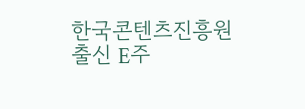한국콘텐츠진흥원 출신 E주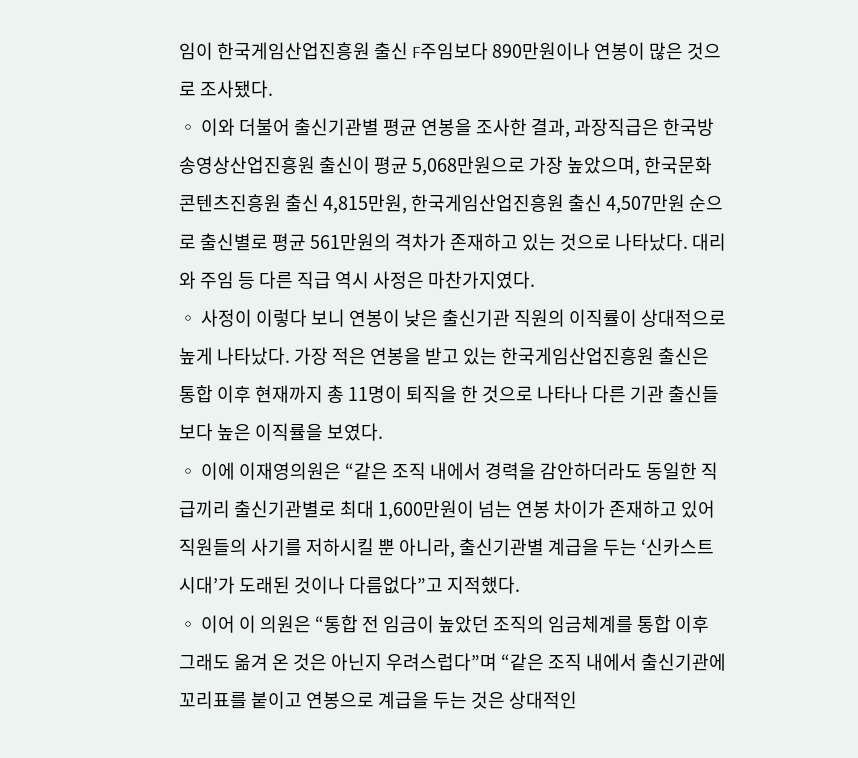임이 한국게임산업진흥원 출신 F주임보다 890만원이나 연봉이 많은 것으로 조사됐다.
◦ 이와 더불어 출신기관별 평균 연봉을 조사한 결과, 과장직급은 한국방송영상산업진흥원 출신이 평균 5,068만원으로 가장 높았으며, 한국문화콘텐츠진흥원 출신 4,815만원, 한국게임산업진흥원 출신 4,507만원 순으로 출신별로 평균 561만원의 격차가 존재하고 있는 것으로 나타났다. 대리와 주임 등 다른 직급 역시 사정은 마찬가지였다.
◦ 사정이 이렇다 보니 연봉이 낮은 출신기관 직원의 이직률이 상대적으로 높게 나타났다. 가장 적은 연봉을 받고 있는 한국게임산업진흥원 출신은 통합 이후 현재까지 총 11명이 퇴직을 한 것으로 나타나 다른 기관 출신들보다 높은 이직률을 보였다.
◦ 이에 이재영의원은 “같은 조직 내에서 경력을 감안하더라도 동일한 직급끼리 출신기관별로 최대 1,600만원이 넘는 연봉 차이가 존재하고 있어 직원들의 사기를 저하시킬 뿐 아니라, 출신기관별 계급을 두는 ‘신카스트 시대’가 도래된 것이나 다름없다”고 지적했다.
◦ 이어 이 의원은 “통합 전 임금이 높았던 조직의 임금체계를 통합 이후 그래도 옮겨 온 것은 아닌지 우려스럽다”며 “같은 조직 내에서 출신기관에 꼬리표를 붙이고 연봉으로 계급을 두는 것은 상대적인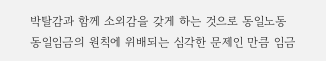박탈감과 함께 소외감을 갖게 하는 것으로 동일노동 동일임금의 원칙에 위배되는 심각한 문제인 만큼 임금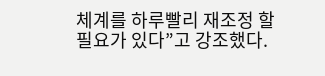체계를 하루빨리 재조정 할 필요가 있다”고 강조했다.